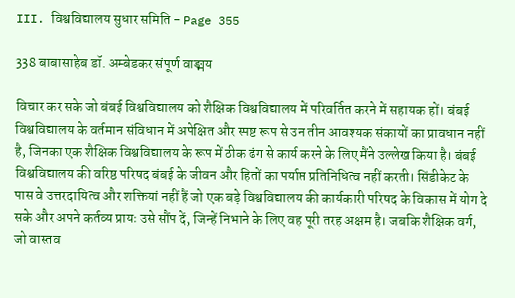III. विश्वविद्यालय सुधार समिति - Page 355

338 बाबासाहेब डॉ. अम्बेडकर संपूर्ण वाङ्मय

विचार कर सके जो बंबई विश्वविद्यालय को शैक्षिक विश्वविद्यालय में परिवर्तित करने में सहायक हों। बंबई विश्वविद्यालय के वर्तमान संविधान में अपेक्षित और स्पष्ट रूप से उन तीन आवश्यक संकायों का प्रावधान नहीं है, जिनका एक शैक्षिक विश्वविद्यालय के रूप में ठीक ढंग से कार्य करने के लिए मैंने उल्लेख किया है। बंबई विश्वविद्यालय की वरिष्ठ परिषद बंबई के जीवन और हितों का पर्याप्त प्रतिनिधित्व नहीं करती। सिंडीकेट के पास वे उत्तरदायित्व और शक्तियां नहीं हैं जो एक बड़े विश्वविद्यालय की कार्यकारी परिषद के विकास में योग दे सके और अपने कर्तव्य प्रायः उसे सौंप दें, जिन्हें निभाने के लिए वह पूरी तरह अक्षम है। जबकि शैक्षिक वर्ग, जो वास्तव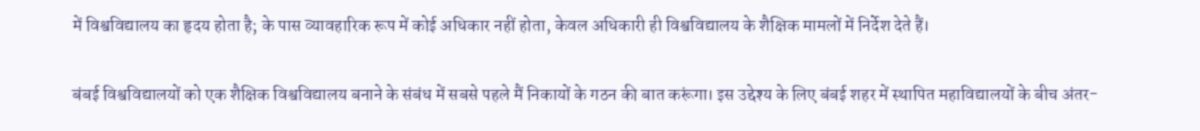में विश्वविद्यालय का हृदय होता है; के पास व्यावहारिक रूप में कोई अधिकार नहीं होता, केवल अधिकारी ही विश्वविद्यालय के शैक्षिक मामलों में निर्देश देते हैं।

बंबई विश्वविद्यालयों को एक शैक्षिक विश्वविद्यालय बनाने के संबंध में सबसे पहले मैं निकायों के गठन की बात करूंगा। इस उद्देश्य के लिए बंबई शहर में स्थापित महाविद्यालयों के बीच अंतर-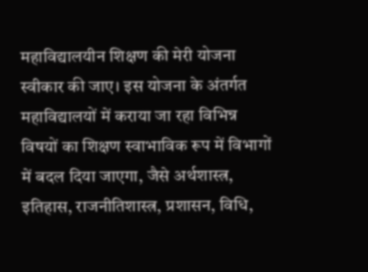महाविद्यालयीन शिक्षण की मेरी योजना स्वीकार की जाए। इस योजना के अंतर्गत महाविद्यालयों में कराया जा रहा विभिन्न विषयों का शिक्षण स्वाभाविक रूप में विभागों में बदल दिया जाएगा, जैसे अर्थशास्त्र, इतिहास, राजनीतिशास्त्र, प्रशासन, विधि,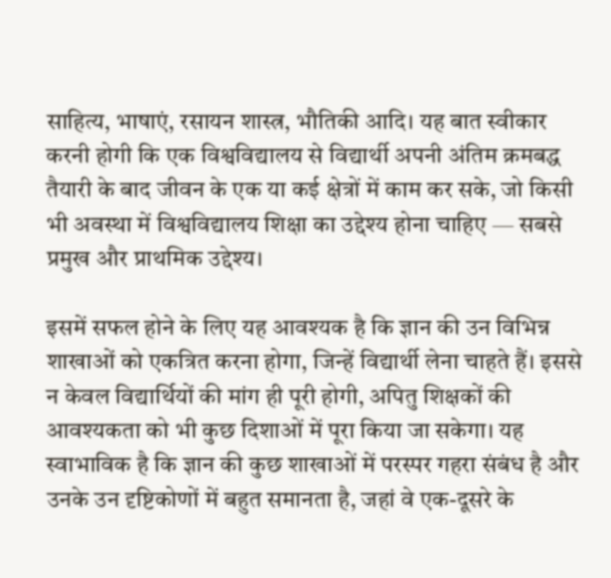साहित्य, भाषाएं, रसायन शास्त्र, भौतिकी आदि। यह बात स्वीकार करनी होगी कि एक विश्वविद्यालय से विद्यार्थी अपनी अंतिम क्रमबद्ध तैयारी के बाद जीवन के एक या कई क्षेत्रों में काम कर सके, जो किसी भी अवस्था में विश्वविद्यालय शिक्षा का उद्देश्य होना चाहिए — सबसे प्रमुख और प्राथमिक उद्देश्य।

इसमें सफल होने के लिए यह आवश्यक है कि ज्ञान की उन विभिन्न शाखाओं को एकत्रित करना होगा, जिन्हें विद्यार्थी लेना चाहते हैं। इससे न केवल विद्यार्थियों की मांग ही पूरी होगी, अपितु शिक्षकों की आवश्यकता को भी कुछ दिशाओं में पूरा किया जा सकेगा। यह स्वाभाविक है कि ज्ञान की कुछ शाखाओं में परस्पर गहरा संबंध है और उनके उन दृष्टिकोणों में बहुत समानता है, जहां वे एक-दूसरे के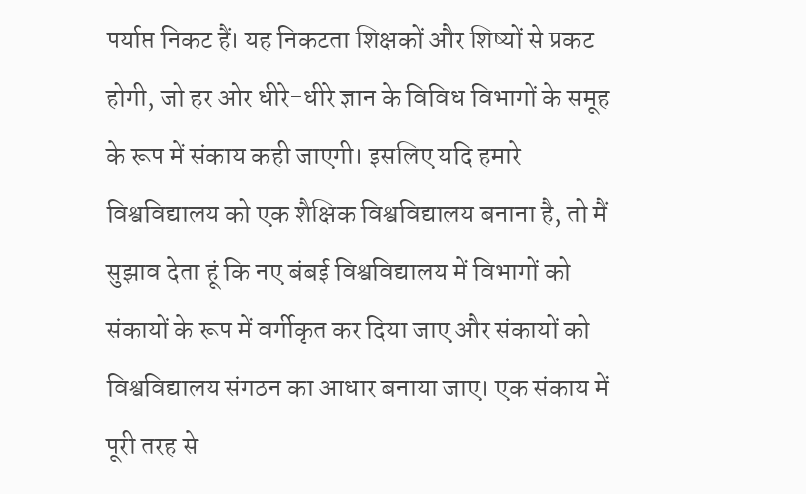पर्याप्त निकट हैं। यह निकटता शिक्षकों और शिष्यों से प्रकट होगी, जो हर ओर धीरे-धीरे ज्ञान के विविध विभागों के समूह के रूप में संकाय कही जाएगी। इसलिए यदि हमारे विश्वविद्यालय को एक शैक्षिक विश्वविद्यालय बनाना है, तो मैं सुझाव देता हूं कि नए बंबई विश्वविद्यालय में विभागों को संकायों के रूप में वर्गीकृत कर दिया जाए और संकायों को विश्वविद्यालय संगठन का आधार बनाया जाए। एक संकाय में पूरी तरह से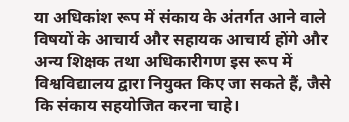या अधिकांश रूप में संकाय के अंतर्गत आने वाले विषयों के आचार्य और सहायक आचार्य होंगे और अन्य शिक्षक तथा अधिकारीगण इस रूप में विश्वविद्यालय द्वारा नियुक्त किए जा सकते हैं, जैसे कि संकाय सहयोजित करना चाहे।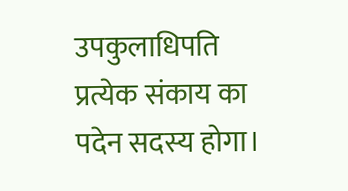उपकुलाधिपति प्रत्येक संकाय का पदेन सदस्य होगा।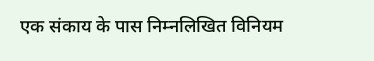एक संकाय के पास निम्नलिखित विनियम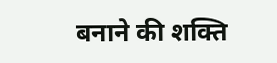बनाने की शक्ति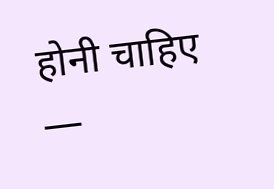होनी चाहिए —